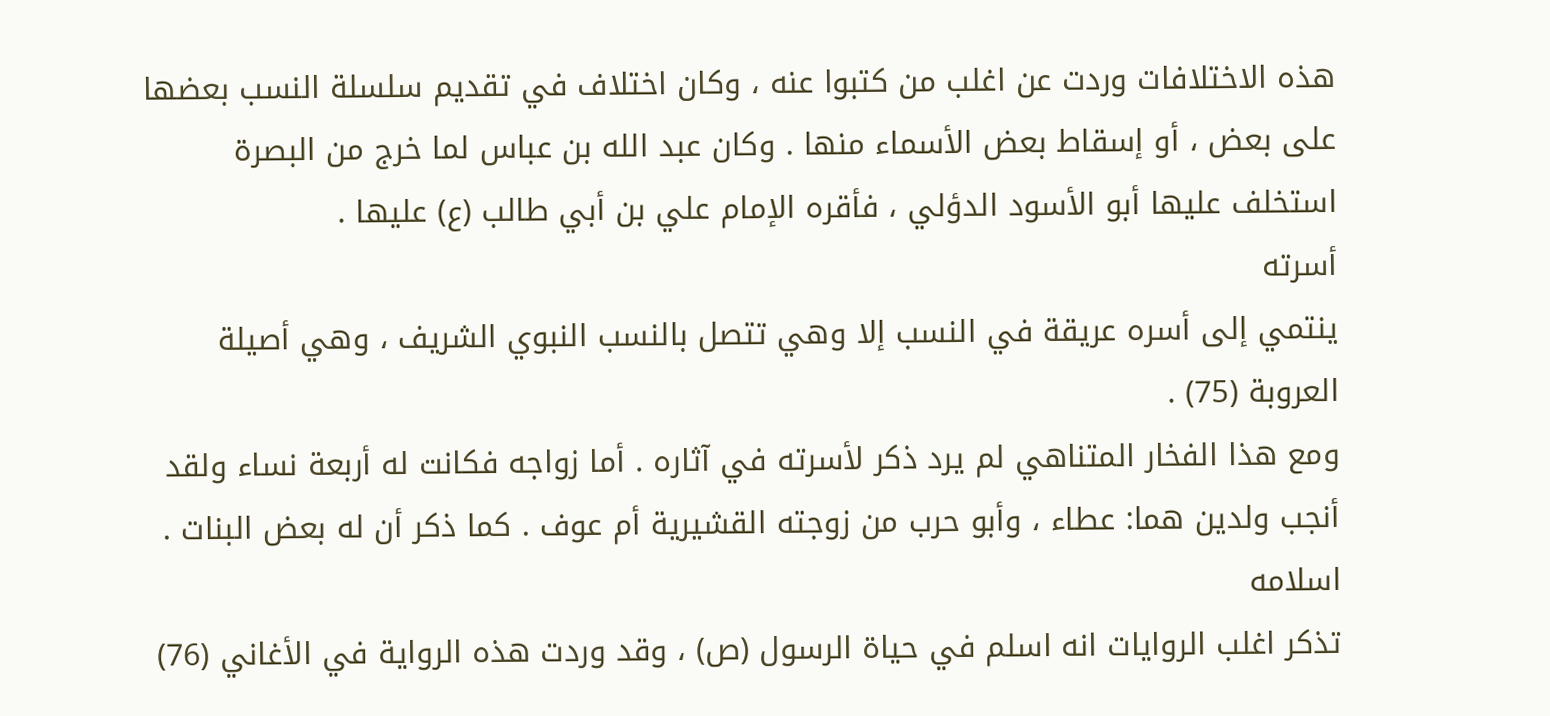هذه الاختلافات وردت عن اغلب من كتبوا عنه ، وكان اختلاف في تقديم سلسلة النسب بعضها على بعض ، أو إسقاط بعض الأسماء منها . وكان عبد الله بن عباس لما خرج من البصرة استخلف عليها أبو الأسود الدؤلي ، فأقره الإمام علي بن أبي طالب (ع) عليها .
أسرته
ينتمي إلى أسره عريقة في النسب إلا وهي تتصل بالنسب النبوي الشريف ، وهي أصيلة العروبة (75) .
ومع هذا الفخار المتناهي لم يرد ذكر لأسرته في آثاره . أما زواجه فكانت له أربعة نساء ولقد أنجب ولدين هما: عطاء ، وأبو حرب من زوجته القشيرية أم عوف . كما ذكر أن له بعض البنات .
اسلامه
تذكر اغلب الروايات انه اسلم في حياة الرسول (ص) ، وقد وردت هذه الرواية في الأغاني (76)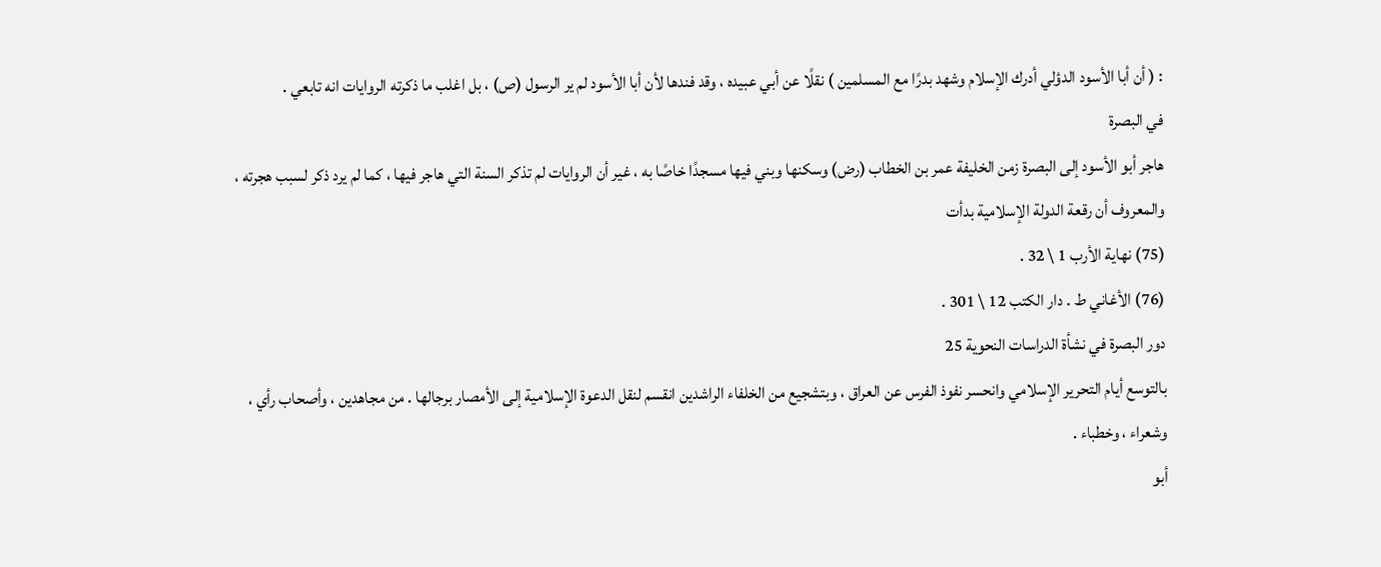: ( أن أبا الأسود الدؤلي أدرك الإسلام وشهد بدرًا مع المسلمين ) نقلًا عن أبي عبيده ، وقد فندها لأن أبا الأسود لم ير الرسول (ص) ، بل اغلب ما ذكرته الروايات انه تابعي .
في البصرة
هاجر أبو الأسود إلى البصرة زمن الخليفة عمر بن الخطاب (رض) وسكنها وبني فيها مسجدًا خاصًا به ، غير أن الروايات لم تذكر السنة التي هاجر فيها ، كما لم يرد ذكر لسبب هجرته ، والمعروف أن رقعة الدولة الإسلامية بدأت
(75) نهاية الأرب 1 \ 32 .
(76) الأغاني ط . دار الكتب 12 \ 301 .
دور البصرة في نشأة الدراسات النحوية 25
بالتوسع أيام التحرير الإسلامي وانحسر نفوذ الفرس عن العراق ، وبتشجيع من الخلفاء الراشدين انقسم لنقل الدعوة الإسلامية إلى الأمصار برجالها . من مجاهدين ، وأصحاب رأي ، وشعراء ، وخطباء .
أبو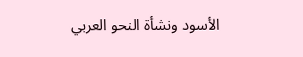الأسود ونشأة النحو العربي